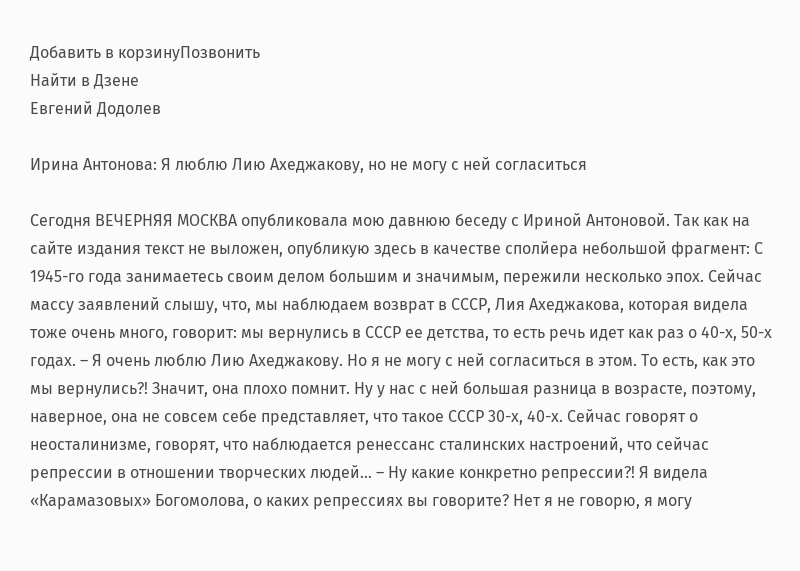Добавить в корзинуПозвонить
Найти в Дзене
Евгений Додолев

Ирина Антонова: Я люблю Лию Ахеджакову, но не могу с ней согласиться

Сегодня ВЕЧЕРНЯЯ МОСКВА опубликовала мою давнюю беседу с Ириной Антоновой. Так как на сайте издания текст не выложен, опубликую здесь в качестве сполйера небольшой фрагмент: С 1945-го года занимаетесь своим делом большим и значимым, пережили несколько эпох. Сейчас массу заявлений слышу, что, мы наблюдаем возврат в СССР, Лия Ахеджакова, которая видела тоже очень много, говорит: мы вернулись в СССР ее детства, то есть речь идет как раз о 40-х, 50-х годах. – Я очень люблю Лию Ахеджакову. Но я не могу с ней согласиться в этом. То есть, как это мы вернулись?! Значит, она плохо помнит. Ну у нас с ней большая разница в возрасте, поэтому, наверное, она не совсем себе представляет, что такое СССР 30-х, 40-х. Сейчас говорят о неосталинизме, говорят, что наблюдается ренессанс сталинских настроений, что сейчас репрессии в отношении творческих людей… – Ну какие конкретно репрессии?! Я видела «Карамазовых» Богомолова, о каких репрессиях вы говорите? Нет я не говорю, я могу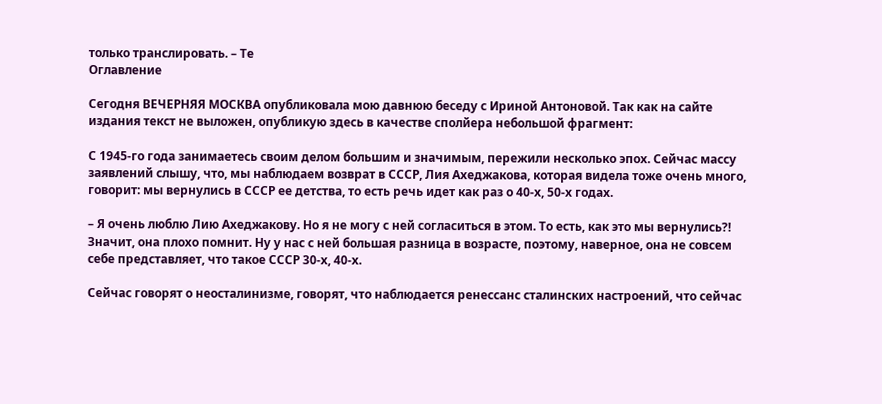только транслировать. – Те
Оглавление

Сегодня ВЕЧЕРНЯЯ МОСКВА опубликовала мою давнюю беседу с Ириной Антоновой. Так как на сайте издания текст не выложен, опубликую здесь в качестве сполйера небольшой фрагмент:

С 1945-го года занимаетесь своим делом большим и значимым, пережили несколько эпох. Сейчас массу заявлений слышу, что, мы наблюдаем возврат в СССР, Лия Ахеджакова, которая видела тоже очень много, говорит: мы вернулись в СССР ее детства, то есть речь идет как раз о 40-х, 50-х годах.

– Я очень люблю Лию Ахеджакову. Но я не могу с ней согласиться в этом. То есть, как это мы вернулись?! Значит, она плохо помнит. Ну у нас с ней большая разница в возрасте, поэтому, наверное, она не совсем себе представляет, что такое СССР 30-х, 40-х.

Сейчас говорят о неосталинизме, говорят, что наблюдается ренессанс сталинских настроений, что сейчас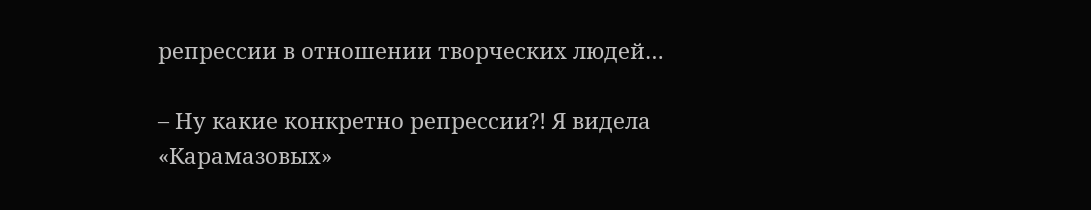репрессии в отношении творческих людей…

– Ну какие конкретно репрессии?! Я видела «Карамазовых»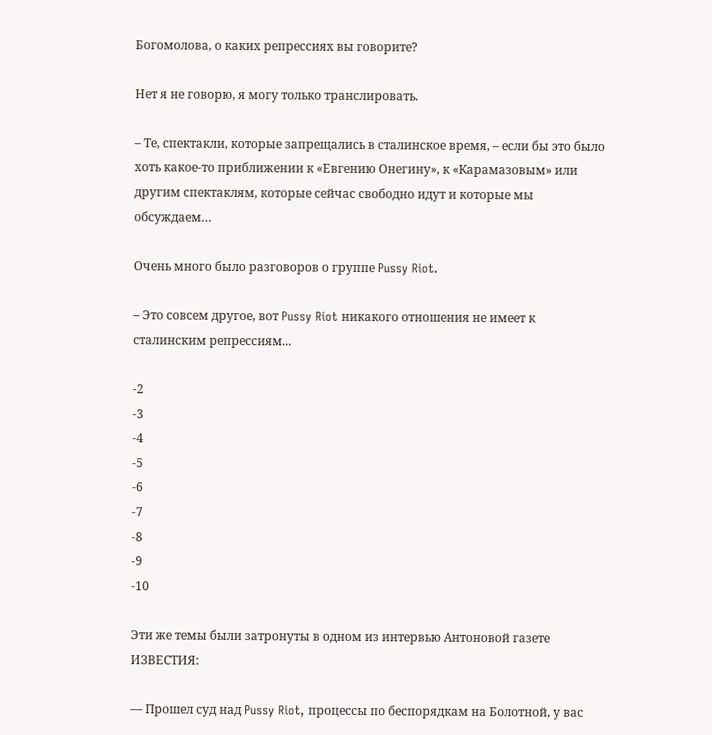Богомолова, о каких репрессиях вы говорите?

Нет я не говорю, я могу только транслировать.

– Те, спектакли, которые запрещались в сталинское время, – если бы это было хоть какое-то приближении к «Евгению Онегину», к «Карамазовым» или другим спектаклям, которые сейчас свободно идут и которые мы обсуждаем…

Очень много было разговоров о группе Pussy Riot.

– Это совсем другое, вот Pussy Riot никакого отношения не имеет к сталинским репрессиям...

-2
-3
-4
-5
-6
-7
-8
-9
-10

Эти же темы были затронуты в одном из интервью Антоновой газете ИЗВЕСТИЯ:

― Прошел суд над Pussy Riot, процессы по беспорядкам на Болотной, у вас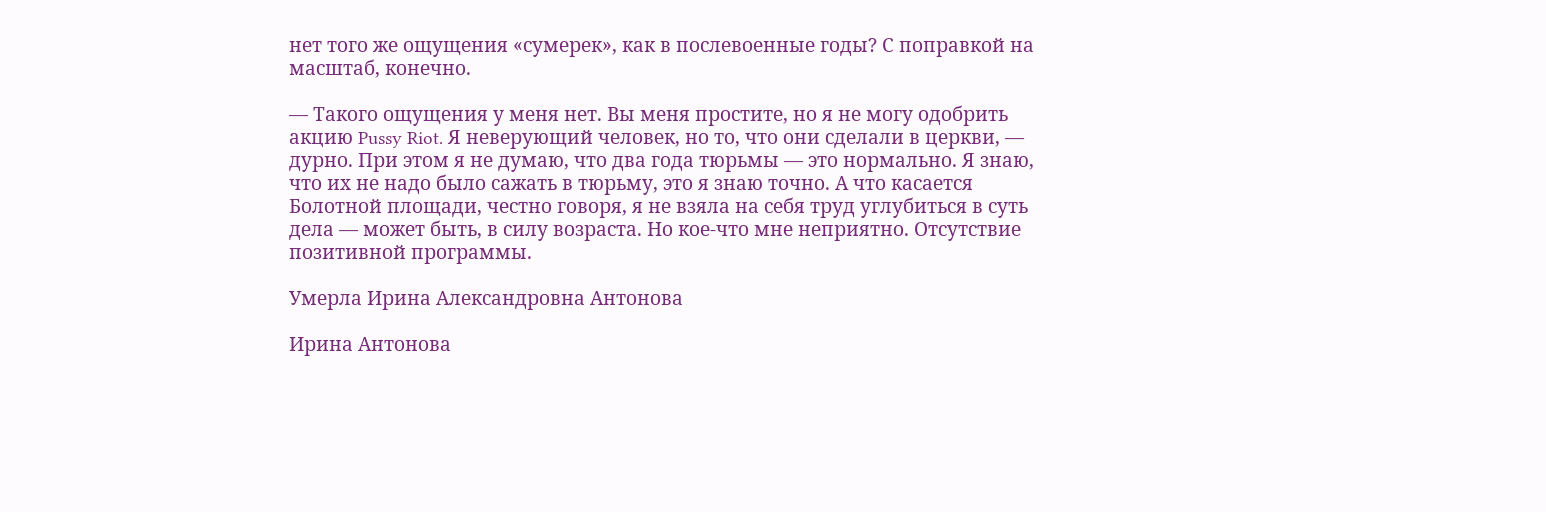нет того же ощущения «сумерек», как в послевоенные годы? С поправкой на масштаб, конечно.

― Такого ощущения у меня нет. Вы меня простите, но я не могу одобрить акцию Pussy Riot. Я неверующий человек, но то, что они сделали в церкви, — дурно. При этом я не думаю, что два года тюрьмы — это нормально. Я знаю, что их не надо было сажать в тюрьму, это я знаю точно. А что касается Болотной площади, честно говоря, я не взяла на себя труд углубиться в суть дела — может быть, в силу возраста. Но кое-что мне неприятно. Отсутствие позитивной программы.

Умерла Ирина Александровна Антонова

Ирина Антонова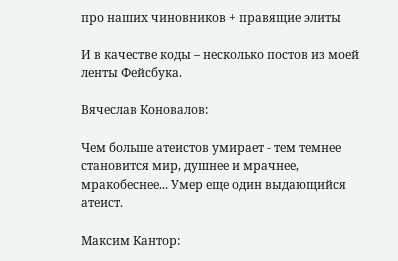про наших чиновников + правящие элиты

И в качестве коды – несколько постов из моей ленты Фейсбука.

Вячеслав Коновалов:

Чем больше атеистов умирает - тем темнее становится мир, душнее и мрачнее, мракобеснее... Умер еще один выдающийся атеист.

Максим Кантор: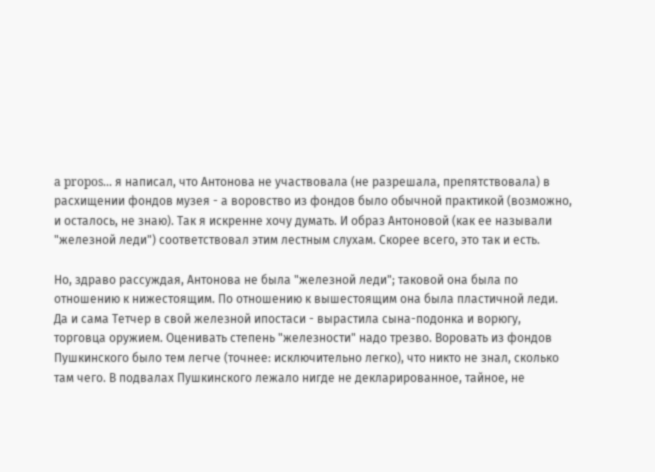a propos... я написал, что Антонова не участвовала (не разрешала, препятствовала) в расхищении фондов музея - а воровство из фондов было обычной практикой (возможно, и осталось, не знаю). Так я искренне хочу думать. И образ Антоновой (как ее называли "железной леди") соответствовал этим лестным слухам. Скорее всего, это так и есть.

Но, здраво рассуждая, Антонова не была "железной леди"; таковой она была по отношению к нижестоящим. По отношению к вышестоящим она была пластичной леди. Да и сама Тетчер в свой железной ипостаси - вырастила сына-подонка и ворюгу, торговца оружием. Оценивать степень "железности" надо трезво. Воровать из фондов Пушкинского было тем легче (точнее: исключительно легко), что никто не знал, сколько там чего. В подвалах Пушкинского лежало нигде не декларированное, тайное, не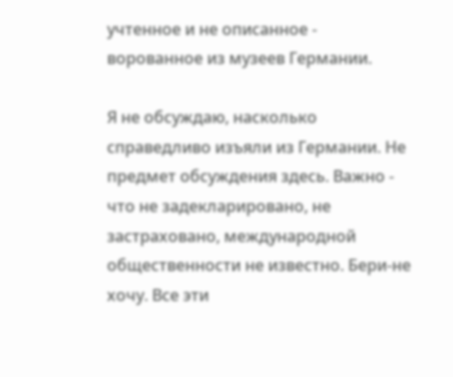учтенное и не описанное - ворованное из музеев Германии.

Я не обсуждаю, насколько справедливо изъяли из Германии. Не предмет обсуждения здесь. Важно - что не задекларировано, не застраховано, международной общественности не известно. Бери-не хочу. Все эти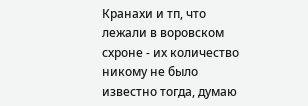Кранахи и тп, что лежали в воровском схроне - их количество никому не было известно тогда, думаю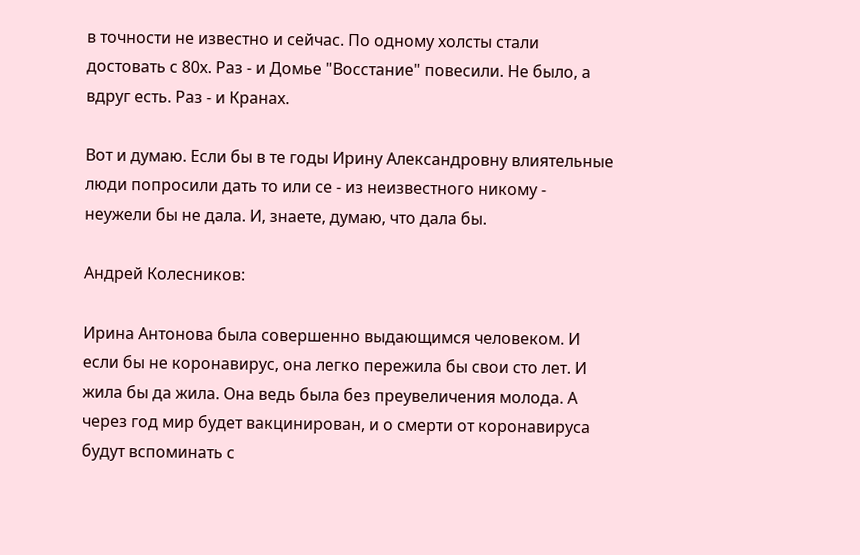в точности не известно и сейчас. По одному холсты стали достовать с 80х. Раз - и Домье "Восстание" повесили. Не было, а вдруг есть. Раз - и Кранах.

Вот и думаю. Если бы в те годы Ирину Александровну влиятельные люди попросили дать то или се - из неизвестного никому - неужели бы не дала. И, знаете, думаю, что дала бы.

Андрей Колесников:

Ирина Антонова была совершенно выдающимся человеком. И если бы не коронавирус, она легко пережила бы свои сто лет. И жила бы да жила. Она ведь была без преувеличения молода. А через год мир будет вакцинирован, и о смерти от коронавируса будут вспоминать с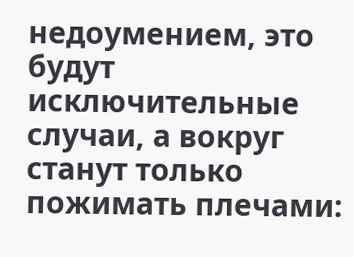недоумением, это будут исключительные случаи, а вокруг станут только пожимать плечами: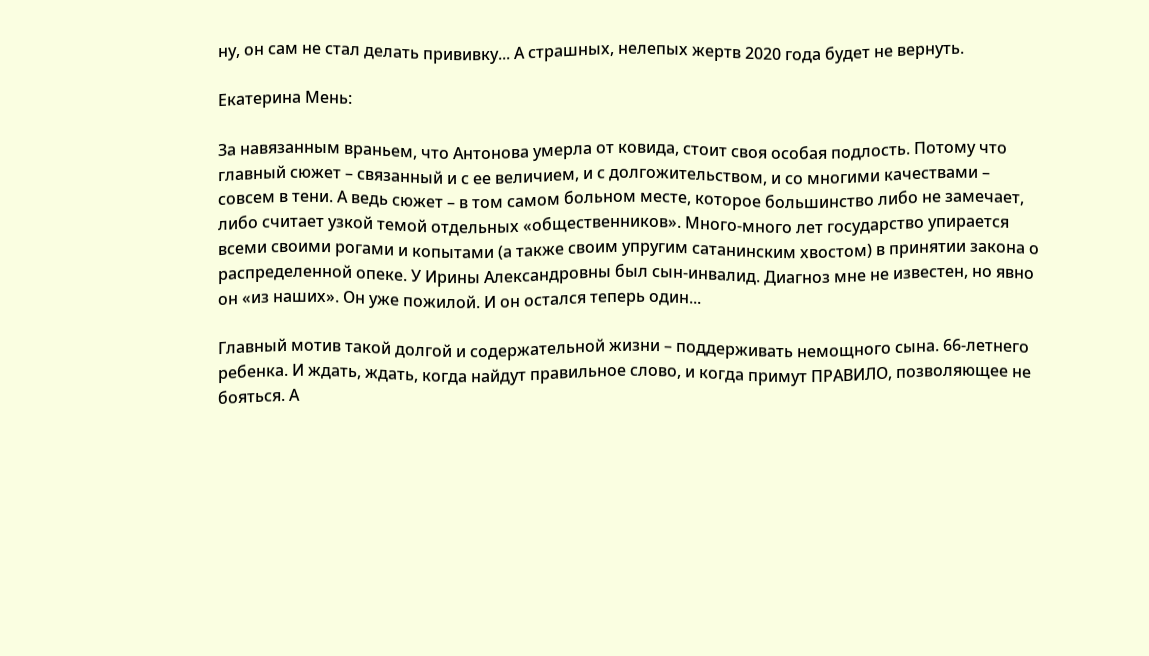ну, он сам не стал делать прививку... А страшных, нелепых жертв 2020 года будет не вернуть.

Екатерина Мень:

За навязанным враньем, что Антонова умерла от ковида, стоит своя особая подлость. Потому что главный сюжет – связанный и с ее величием, и с долгожительством, и со многими качествами – совсем в тени. А ведь сюжет – в том самом больном месте, которое большинство либо не замечает, либо считает узкой темой отдельных «общественников». Много-много лет государство упирается всеми своими рогами и копытами (а также своим упругим сатанинским хвостом) в принятии закона о распределенной опеке. У Ирины Александровны был сын-инвалид. Диагноз мне не известен, но явно он «из наших». Он уже пожилой. И он остался теперь один...

Главный мотив такой долгой и содержательной жизни – поддерживать немощного сына. 66-летнего ребенка. И ждать, ждать, когда найдут правильное слово, и когда примут ПРАВИЛО, позволяющее не бояться. А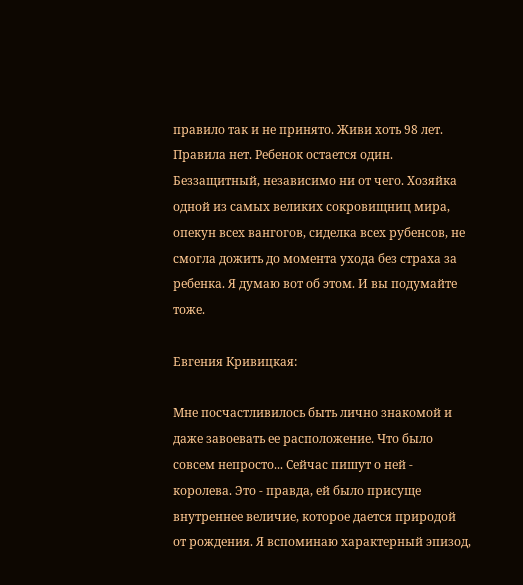правило так и не принято. Живи хоть 98 лет. Правила нет. Ребенок остается один. Беззащитный, независимо ни от чего. Хозяйка одной из самых великих сокровищниц мира, опекун всех вангогов, сиделка всех рубенсов, не смогла дожить до момента ухода без страха за ребенка. Я думаю вот об этом. И вы подумайте тоже.

Евгения Кривицкая:

Мне посчастливилось быть лично знакомой и даже завоевать ее расположение. Что было совсем непросто... Сейчас пишут о ней - королева. Это - правда, ей было присуще внутреннее величие, которое дается природой от рождения. Я вспоминаю характерный эпизод,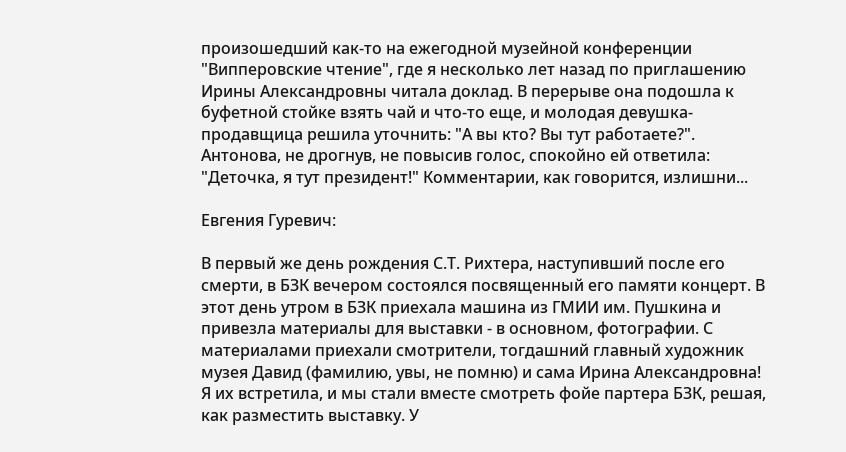произошедший как-то на ежегодной музейной конференции "Випперовские чтение", где я несколько лет назад по приглашению Ирины Александровны читала доклад. В перерыве она подошла к буфетной стойке взять чай и что-то еще, и молодая девушка-продавщица решила уточнить: "А вы кто? Вы тут работаете?". Антонова, не дрогнув, не повысив голос, спокойно ей ответила: "Деточка, я тут президент!" Комментарии, как говорится, излишни...

Евгения Гуревич:

В первый же день рождения С.Т. Рихтера, наступивший после его смерти, в БЗК вечером состоялся посвященный его памяти концерт. В этот день утром в БЗК приехала машина из ГМИИ им. Пушкина и привезла материалы для выставки - в основном, фотографии. С материалами приехали смотрители, тогдашний главный художник музея Давид (фамилию, увы, не помню) и сама Ирина Александровна! Я их встретила, и мы стали вместе смотреть фойе партера БЗК, решая, как разместить выставку. У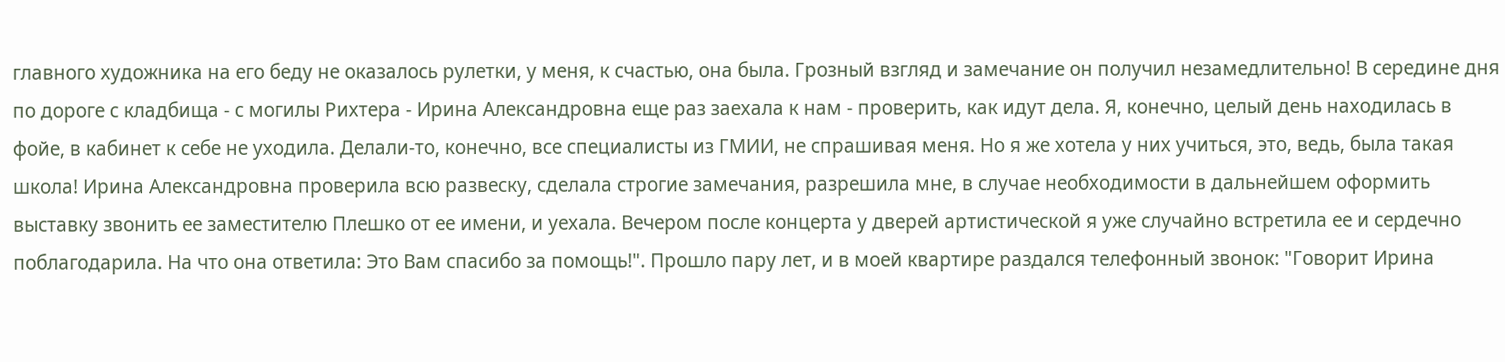главного художника на его беду не оказалось рулетки, у меня, к счастью, она была. Грозный взгляд и замечание он получил незамедлительно! В середине дня по дороге с кладбища - с могилы Рихтера - Ирина Александровна еще раз заехала к нам - проверить, как идут дела. Я, конечно, целый день находилась в фойе, в кабинет к себе не уходила. Делали-то, конечно, все специалисты из ГМИИ, не спрашивая меня. Но я же хотела у них учиться, это, ведь, была такая школа! Ирина Александровна проверила всю развеску, сделала строгие замечания, разрешила мне, в случае необходимости в дальнейшем оформить выставку звонить ее заместителю Плешко от ее имени, и уехала. Вечером после концерта у дверей артистической я уже случайно встретила ее и сердечно поблагодарила. На что она ответила: Это Вам спасибо за помощь!". Прошло пару лет, и в моей квартире раздался телефонный звонок: "Говорит Ирина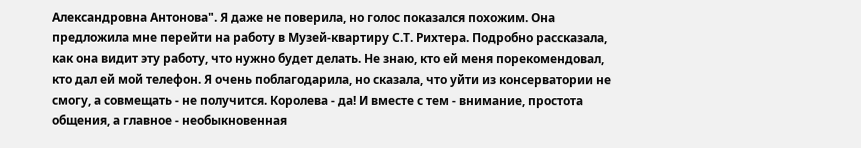Александровна Антонова". Я даже не поверила, но голос показался похожим. Она предложила мне перейти на работу в Музей-квартиру С.Т. Рихтера. Подробно рассказала, как она видит эту работу, что нужно будет делать. Не знаю, кто ей меня порекомендовал, кто дал ей мой телефон. Я очень поблагодарила, но сказала, что уйти из консерватории не смогу, а совмещать - не получится. Королева - да! И вместе с тем - внимание, простота общения, а главное - необыкновенная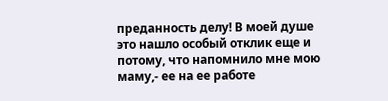преданность делу! В моей душе это нашло особый отклик еще и потому, что напомнило мне мою маму,- ее на ее работе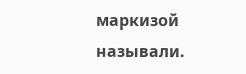маркизой называли.